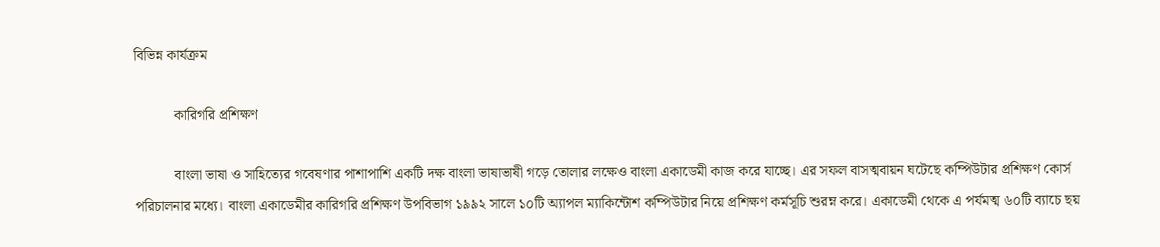বিভিন্ন কার্যক্রম

           কারিগরি প্রশিক্ষণ

           বাংলা ভাষা ও সাহিত্যের গবেষণার পাশাপাশি একটি দক্ষ বাংলা ভাষাভাষী গড়ে তোলার লক্ষেও বাংলা একাডেমী কাজ করে যাচ্ছে। এর সফল বাসত্মবায়ন ঘটেছে কম্পিউটার প্রশিক্ষণ কোর্স পরিচালনার মধ্যে। বাংলা একাডেমীর কারিগরি প্রশিক্ষণ উপবিভাগ ১৯৯২ সালে ১০টি অ্যাপল ম্যাকিন্টোশ কম্পিউটার নিয়ে প্রশিক্ষণ কর্মসূচি শুরম্ন করে। একাডেমী থেকে এ পর্যমত্ম ৬০টি ব্যাচে ছয়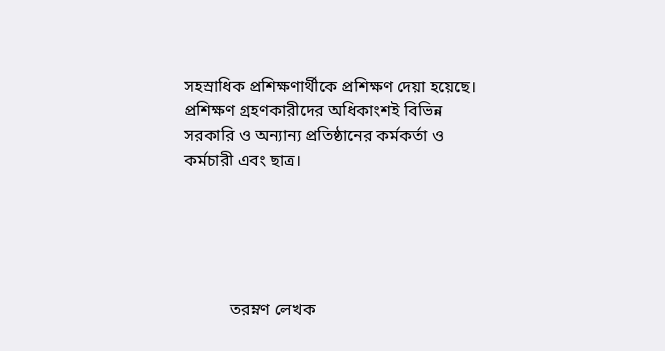সহস্রাধিক প্রশিক্ষণার্থীকে প্রশিক্ষণ দেয়া হয়েছে। প্রশিক্ষণ গ্রহণকারীদের অধিকাংশই বিভিন্ন সরকারি ও অন্যান্য প্রতিষ্ঠানের কর্মকর্তা ও কর্মচারী এবং ছাত্র।





           তরম্নণ লেখক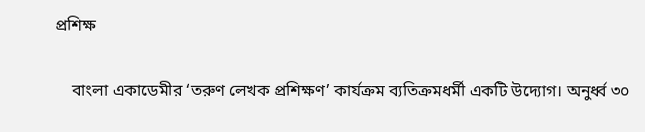প্রশিক্ষ

    বাংলা একাডেমীর ‘তরুণ লেখক প্রশিক্ষণ’ কার্যক্রম ব্যতিক্রমধর্মী একটি উদ্যোগ। অনুর্ধ্ব ৩০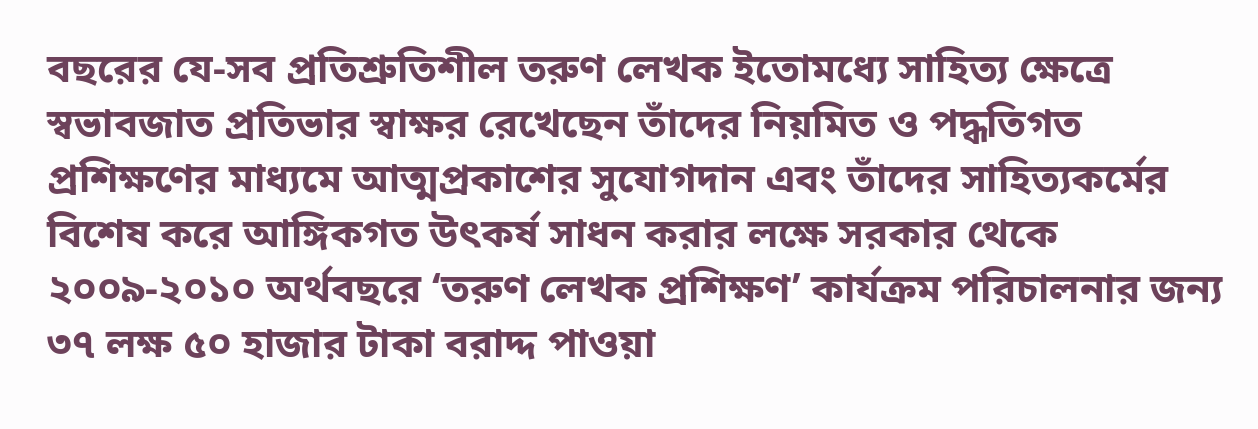বছরের যে-সব প্রতিশ্রুতিশীল তরুণ লেখক ইতোমধ্যে সাহিত্য ক্ষেত্রে স্বভাবজাত প্রতিভার স্বাক্ষর রেখেছেন তাঁদের নিয়মিত ও পদ্ধতিগত প্রশিক্ষণের মাধ্যমে আত্মপ্রকাশের সুযোগদান এবং তাঁদের সাহিত্যকর্মের বিশেষ করে আঙ্গিকগত উৎকর্ষ সাধন করার লক্ষে সরকার থেকে ২০০৯-২০১০ অর্থবছরে ‘তরুণ লেখক প্রশিক্ষণ’ কার্যক্রম পরিচালনার জন্য ৩৭ লক্ষ ৫০ হাজার টাকা বরাদ্দ পাওয়া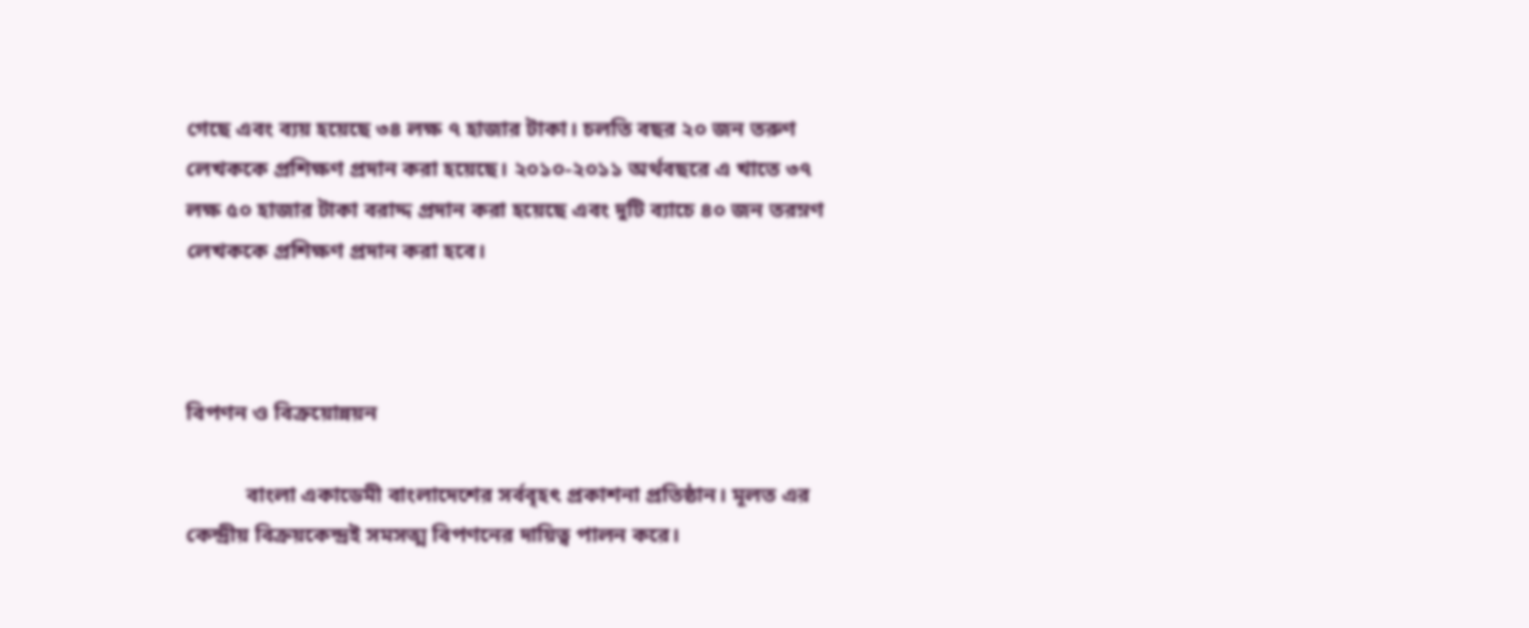গেছে এবং ব্যয় হয়েছে ৩৪ লক্ষ ৭ হাজার টাকা। চলতি বছর ২০ জন তরুণ লেখককে প্রশিক্ষণ প্রদান করা হয়েছে। ২০১০-২০১১ অর্থবছরে এ খাতে ৩৭ লক্ষ ৫০ হাজার টাকা বরাদ্দ প্রদান করা হয়েছে এবং দুটি ব্যাচে ৪০ জন তরম্নণ লেখককে প্রশিক্ষণ প্রদান করা হবে।



বিপণন ও বিক্রয়োন্নয়ন

           বাংলা একাডেমী বাংলাদেশের সর্ববৃহৎ প্রকাশনা প্রতিষ্ঠান। মূলত এর কেন্দ্রীয় বিক্রয়কেন্দ্রই সমসত্ম বিপণনের দায়িত্ব পালন করে।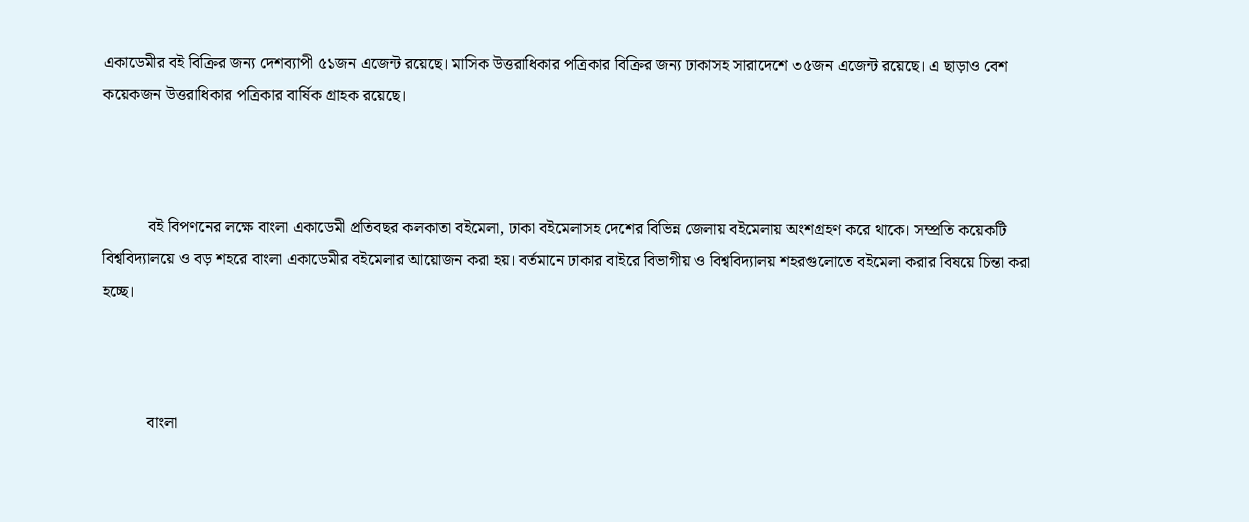একাডেমীর বই বিক্রির জন্য দেশব্যাপী ৫১জন এজেন্ট রয়েছে। মাসিক উত্তরাধিকার পত্রিকার বিক্রির জন্য ঢাকাসহ সারাদেশে ৩৫জন এজেন্ট রয়েছে। এ ছাড়াও বেশ কয়েকজন উত্তরাধিকার পত্রিকার বার্ষিক গ্রাহক রয়েছে।



           বই বিপণনের লক্ষে বাংলা একাডেমী প্রতিবছর কলকাতা বইমেলা, ঢাকা বইমেলাসহ দেশের বিভিন্ন জেলায় বইমেলায় অংশগ্রহণ করে থাকে। সম্প্রতি কয়েকটি বিশ্ববিদ্যালয়ে ও বড় শহরে বাংলা একাডেমীর বইমেলার আয়োজন করা হয়। বর্তমানে ঢাকার বাইরে বিভাগীয় ও বিশ্ববিদ্যালয় শহরগুলোতে বইমেলা করার বিষয়ে চিন্তা করা হচ্ছে।



           বাংলা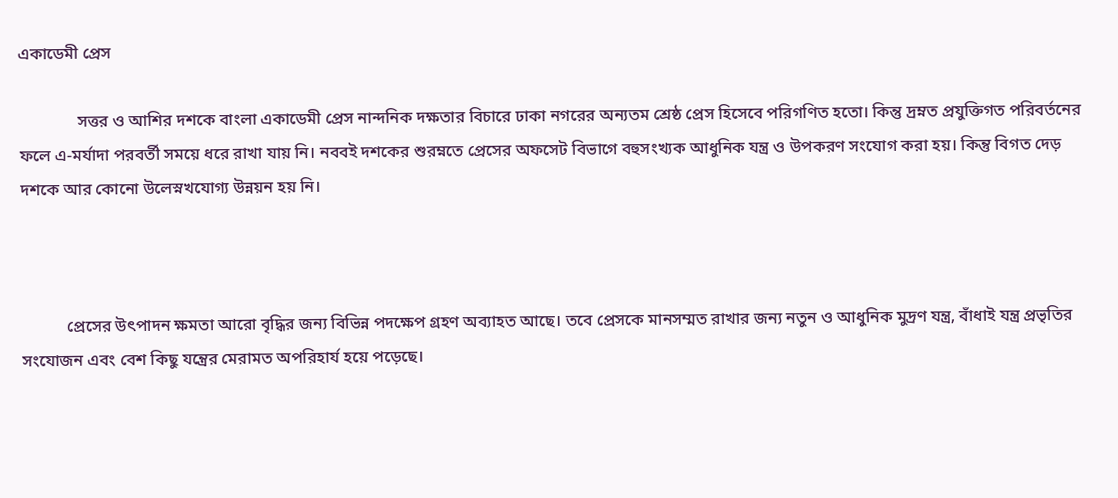একাডেমী প্রেস

              সত্তর ও আশির দশকে বাংলা একাডেমী প্রেস নান্দনিক দক্ষতার বিচারে ঢাকা নগরের অন্যতম শ্রেষ্ঠ প্রেস হিসেবে পরিগণিত হতো। কিন্তু দ্রম্নত প্রযুক্তিগত পরিবর্তনের ফলে এ-মর্যাদা পরবর্তী সময়ে ধরে রাখা যায় নি। নববই দশকের শুরম্নতে প্রেসের অফসেট বিভাগে বহুসংখ্যক আধুনিক যন্ত্র ও উপকরণ সংযোগ করা হয়। কিন্তু বিগত দেড় দশকে আর কোনো উলেস্নখযোগ্য উন্নয়ন হয় নি।



           প্রেসের উৎপাদন ক্ষমতা আরো বৃদ্ধির জন্য বিভিন্ন পদক্ষেপ গ্রহণ অব্যাহত আছে। তবে প্রেসকে মানসম্মত রাখার জন্য নতুন ও আধুনিক মুদ্রণ যন্ত্র, বাঁধাই যন্ত্র প্রভৃতির সংযোজন এবং বেশ কিছু যন্ত্রের মেরামত অপরিহার্য হয়ে পড়েছে।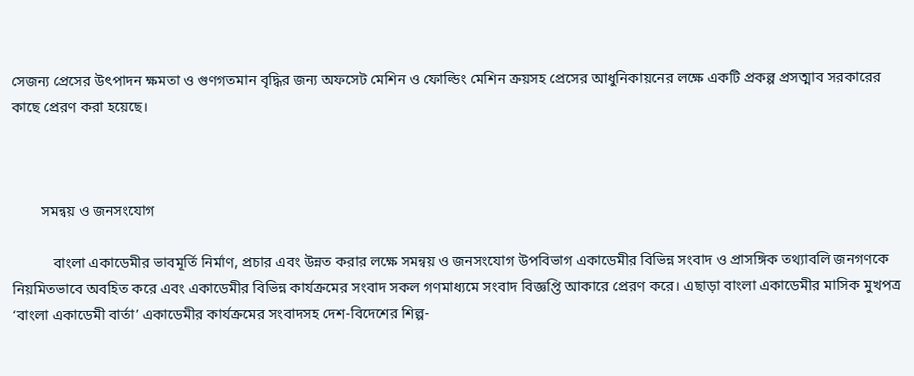সেজন্য প্রেসের উৎপাদন ক্ষমতা ও গুণগতমান বৃদ্ধির জন্য অফসেট মেশিন ও ফোল্ডিং মেশিন ক্রয়সহ প্রেসের আধুনিকায়নের লক্ষে একটি প্রকল্প প্রসত্মাব সরকারের কাছে প্রেরণ করা হয়েছে।



        সমন্বয় ও জনসংযোগ

           বাংলা একাডেমীর ভাবমূর্তি নির্মাণ, প্রচার এবং উন্নত করার লক্ষে সমন্বয় ও জনসংযোগ উপবিভাগ একাডেমীর বিভিন্ন সংবাদ ও প্রাসঙ্গিক তথ্যাবলি জনগণকে নিয়মিতভাবে অবহিত করে এবং একাডেমীর বিভিন্ন কার্যক্রমের সংবাদ সকল গণমাধ্যমে সংবাদ বিজ্ঞপ্তি আকারে প্রেরণ করে। এছাড়া বাংলা একাডেমীর মাসিক মুখপত্র ‘বাংলা একাডেমী বার্তা’ একাডেমীর কার্যক্রমের সংবাদসহ দেশ-বিদেশের শিল্প-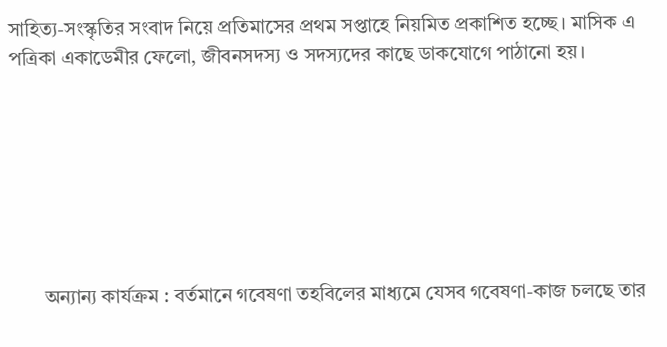সাহিত্য-সংস্কৃতির সংবাদ নিয়ে প্রতিমাসের প্রথম সপ্তাহে নিয়মিত প্রকাশিত হচ্ছে। মাসিক এ পত্রিকা একাডেমীর ফেলো, জীবনসদস্য ও সদস্যদের কাছে ডাকযোগে পাঠানো হয়।







       অন্যান্য কার্যক্রম : বর্তমানে গবেষণা তহবিলের মাধ্যমে যেসব গবেষণা-কাজ চলছে তার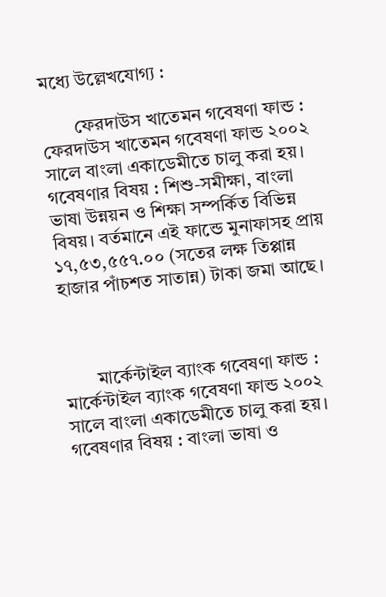মধ্যে উল্লেখযোগ্য :

       ফেরদাউস খাতেমন গবেষণা ফান্ড : ফেরদাউস খাতেমন গবেষণা ফান্ড ২০০২ সালে বাংলা একাডেমীতে চালু করা হয়। গবেষণার বিষয় : শিশু-সমীক্ষা, বাংলা ভাষা উন্নয়ন ও শিক্ষা সম্পর্কিত বিভিন্ন বিষয়। বর্তমানে এই ফান্ডে মুনাফাসহ প্রায় ১৭,৫৩,৫৫৭.০০ (সতের লক্ষ তিপ্পান্ন হাজার পাঁচশত সাতান্ন) টাকা জমা আছে।



       মার্কেন্টাইল ব্যাংক গবেষণা ফান্ড : মার্কেন্টাইল ব্যাংক গবেষণা ফান্ড ২০০২ সালে বাংলা একাডেমীতে চালু করা হয়। গবেষণার বিষয় : বাংলা ভাষা ও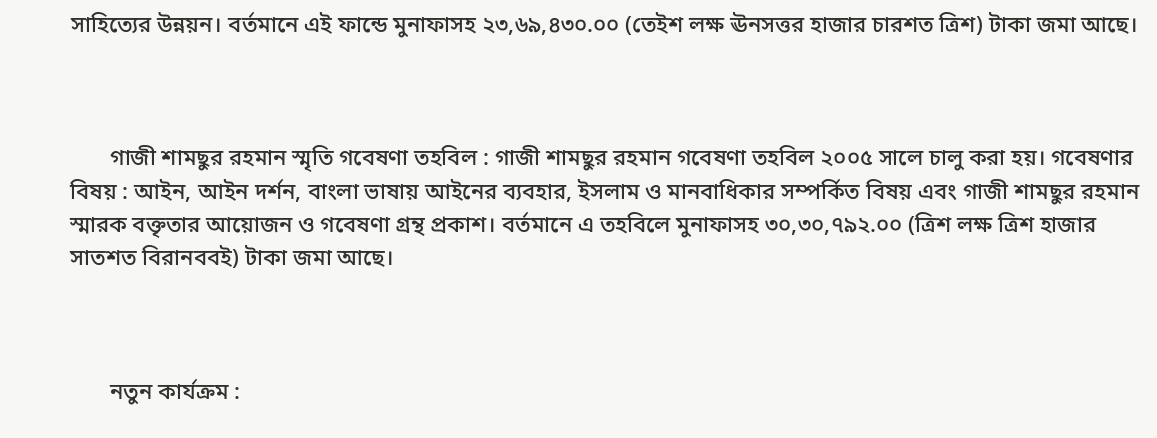সাহিত্যের উন্নয়ন। বর্তমানে এই ফান্ডে মুনাফাসহ ২৩,৬৯,৪৩০.০০ (তেইশ লক্ষ ঊনসত্তর হাজার চারশত ত্রিশ) টাকা জমা আছে।



       গাজী শামছুর রহমান স্মৃতি গবেষণা তহবিল : গাজী শামছুর রহমান গবেষণা তহবিল ২০০৫ সালে চালু করা হয়। গবেষণার বিষয় : আইন, আইন দর্শন, বাংলা ভাষায় আইনের ব্যবহার, ইসলাম ও মানবাধিকার সম্পর্কিত বিষয় এবং গাজী শামছুর রহমান স্মারক বক্তৃতার আয়োজন ও গবেষণা গ্রন্থ প্রকাশ। বর্তমানে এ তহবিলে মুনাফাসহ ৩০,৩০,৭৯২.০০ (ত্রিশ লক্ষ ত্রিশ হাজার সাতশত বিরানববই) টাকা জমা আছে।



       নতুন কার্যক্রম :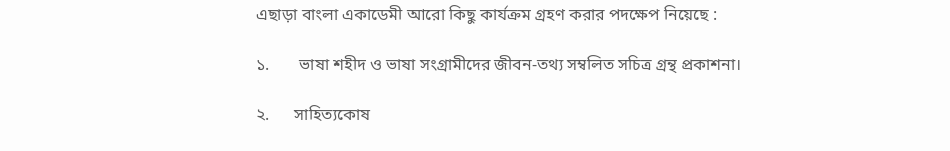এছাড়া বাংলা একাডেমী আরো কিছু কার্যক্রম গ্রহণ করার পদক্ষেপ নিয়েছে :

১.       ভাষা শহীদ ও ভাষা সংগ্রামীদের জীবন-তথ্য সম্বলিত সচিত্র গ্রন্থ প্রকাশনা।

২.      সাহিত্যকোষ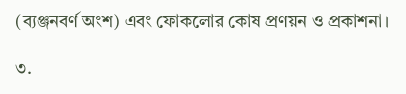(ব্যঞ্জনবর্ণ অংশ) এবং ফোকলোর কোষ প্রণয়ন ও প্রকাশনা।

৩.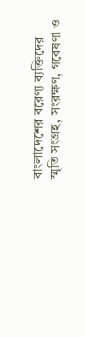বাংলাদেশের বরেণ্য ব্যক্তিদের স্মৃতি সংগ্রহ, সংরক্ষণ, গবেষণা ও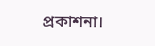প্রকাশনা।